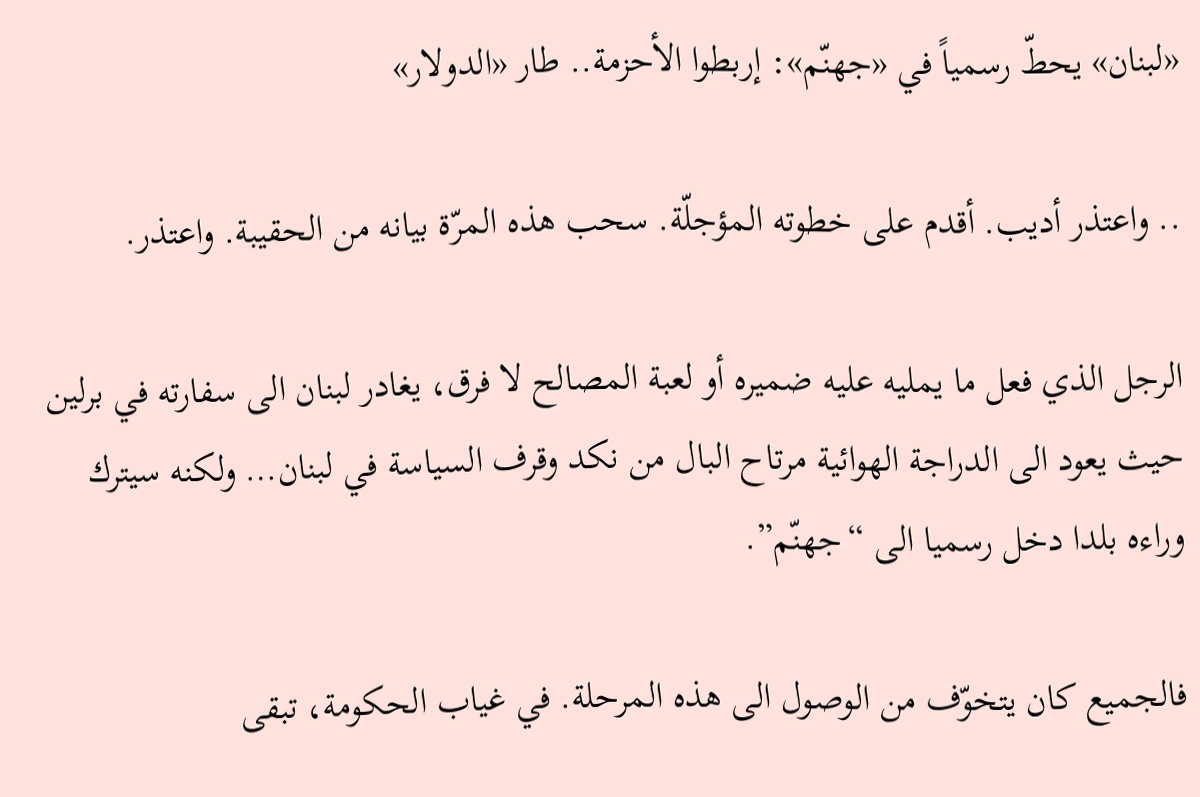«لبنان» يحطّ رسمياً في «جهنّم»: إربطوا الأحزمة.. طار «الدولار»

.. واعتذر أديب. أقدم على خطوته المؤجلّة. سحب هذه المرّة بيانه من الحقيبة. واعتذر.

الرجل الذي فعل ما يمليه عليه ضميره أو لعبة المصالح لا فرق، يغادر لبنان الى سفارته في برلين حيث يعود الى الدراجة الهوائية مرتاح البال من نكد وقرف السياسة في لبنان… ولكنه سيترك وراءه بلدا دخل رسميا الى “جهنّم”.

فالجميع كان يتخوّف من الوصول الى هذه المرحلة. في غياب الحكومة، تبقى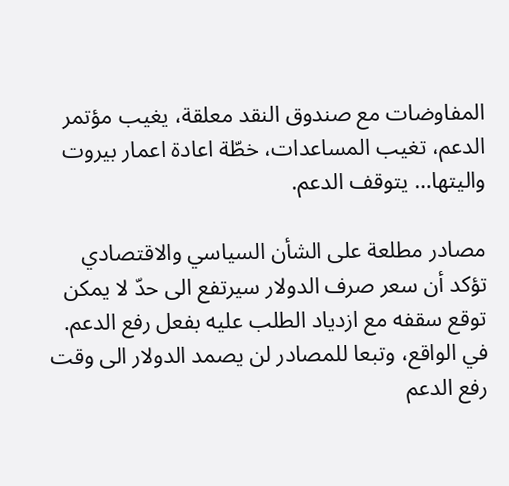المفاوضات مع صندوق النقد معلقة، يغيب مؤتمر الدعم، تغيب المساعدات، خطّة اعادة اعمار بيروت واليتها… يتوقف الدعم.

مصادر مطلعة على الشأن السياسي والاقتصادي تؤكد أن سعر صرف الدولار سيرتفع الى حدّ لا يمكن توقع سقفه مع ازدياد الطلب عليه بفعل رفع الدعم. في الواقع، وتبعا للمصادر لن يصمد الدولار الى وقت رفع الدعم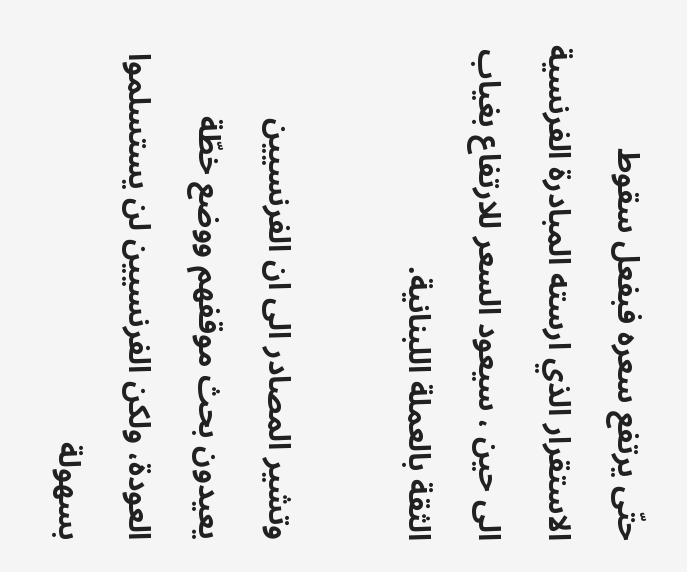حتّى يرتفع سعره فبفعل سقوط الاستقرار الذي ارسته المبادرة الفرنسية الى حين ، سيعود السعر للارتفاع بغياب الثقة بالعملة اللبنانية.

وتشير المصادر الى ان الفرنسيين يعيدون بحث موقفهم ووضع خطّة العودة، ولكن الفرنسيين لن يستسلموا بسهولة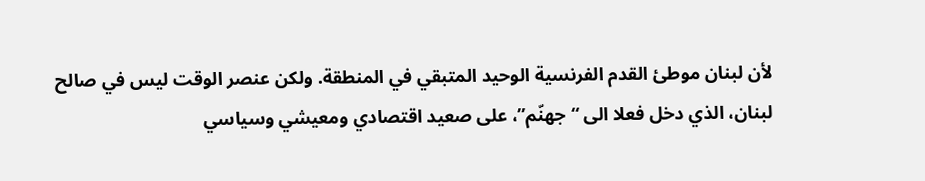لأن لبنان موطئ القدم الفرنسية الوحيد المتبقي في المنطقة. ولكن عنصر الوقت ليس في صالح لبنان، الذي دخل فعلا الى “جهنّم”، على صعيد اقتصادي ومعيشي وسياسي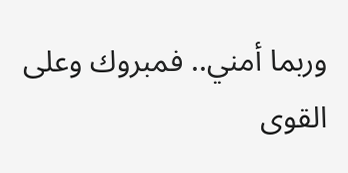وربما أمني.. فمبروك وعلى القوى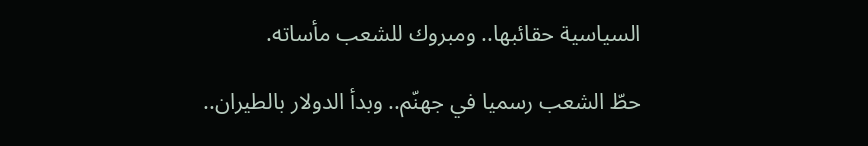السياسية حقائبها.. ومبروك للشعب مأساته.

حطّ الشعب رسميا في جهنّم.. وبدأ الدولار بالطيران..